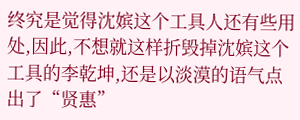终究是觉得沈嫔这个工具人还有些用处,因此,不想就这样折毁掉沈嫔这个工具的李乾坤,还是以淡漠的语气点出了“贤惠”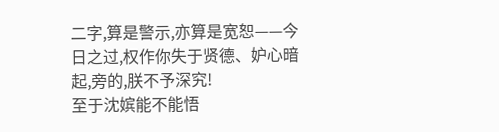二字,算是警示,亦算是宽恕——今日之过,权作你失于贤德、妒心暗起,旁的,朕不予深究!
至于沈嫔能不能悟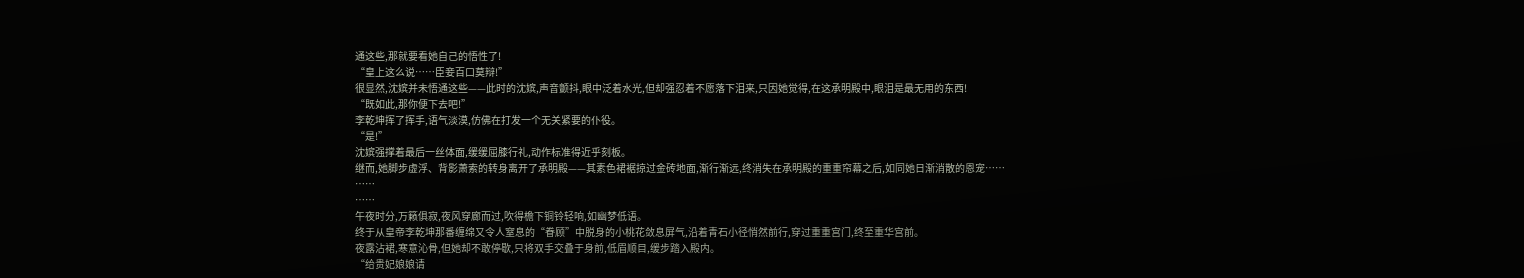通这些,那就要看她自己的悟性了!
“皇上这么说……臣妾百口莫辩!”
很显然,沈嫔并未悟通这些——此时的沈嫔,声音颤抖,眼中泛着水光,但却强忍着不愿落下泪来,只因她觉得,在这承明殿中,眼泪是最无用的东西!
“既如此,那你便下去吧!”
李乾坤挥了挥手,语气淡漠,仿佛在打发一个无关紧要的仆役。
“是!”
沈嫔强撑着最后一丝体面,缓缓屈膝行礼,动作标准得近乎刻板。
继而,她脚步虚浮、背影萧索的转身离开了承明殿——其素色裙裾掠过金砖地面,渐行渐远,终消失在承明殿的重重帘幕之后,如同她日渐消散的恩宠……
……
……
午夜时分,万籁俱寂,夜风穿廊而过,吹得檐下铜铃轻响,如幽梦低语。
终于从皇帝李乾坤那番缠绵又令人窒息的“眷顾”中脱身的小桃花敛息屏气,沿着青石小径悄然前行,穿过重重宫门,终至重华宫前。
夜露沾裙,寒意沁骨,但她却不敢停歇,只将双手交叠于身前,低眉顺目,缓步踏入殿内。
“给贵妃娘娘请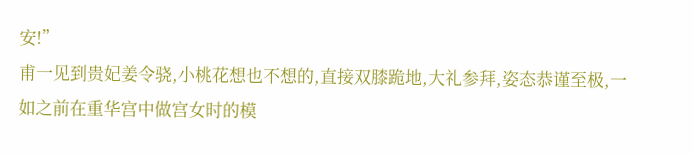安!”
甫一见到贵妃姜令骁,小桃花想也不想的,直接双膝跪地,大礼参拜,姿态恭谨至极,一如之前在重华宫中做宫女时的模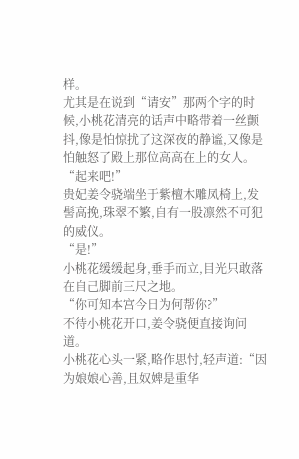样。
尤其是在说到“请安”那两个字的时候,小桃花清亮的话声中略带着一丝颤抖,像是怕惊扰了这深夜的静谧,又像是怕触怒了殿上那位高高在上的女人。
“起来吧!”
贵妃姜令骁端坐于紫檀木雕凤椅上,发髻高挽,珠翠不繁,自有一股凛然不可犯的威仪。
“是!”
小桃花缓缓起身,垂手而立,目光只敢落在自己脚前三尺之地。
“你可知本宫今日为何帮你?”
不待小桃花开口,姜令骁便直接询问道。
小桃花心头一紧,略作思忖,轻声道:“因为娘娘心善,且奴婢是重华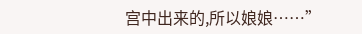宫中出来的,所以娘娘……”